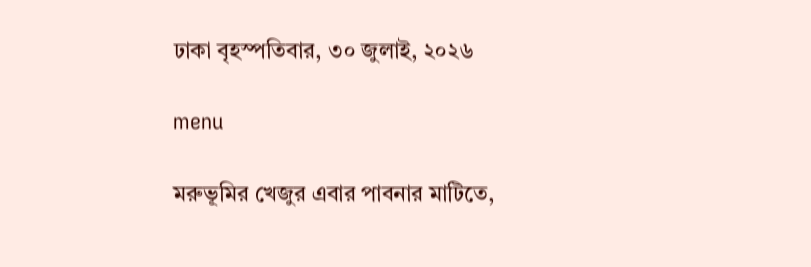ঢাকা বৃহস্পতিবার, ৩০ জুলাই, ২০২৬

menu

মরুভূমির খেজুর এবার পাবনার মাটিতে,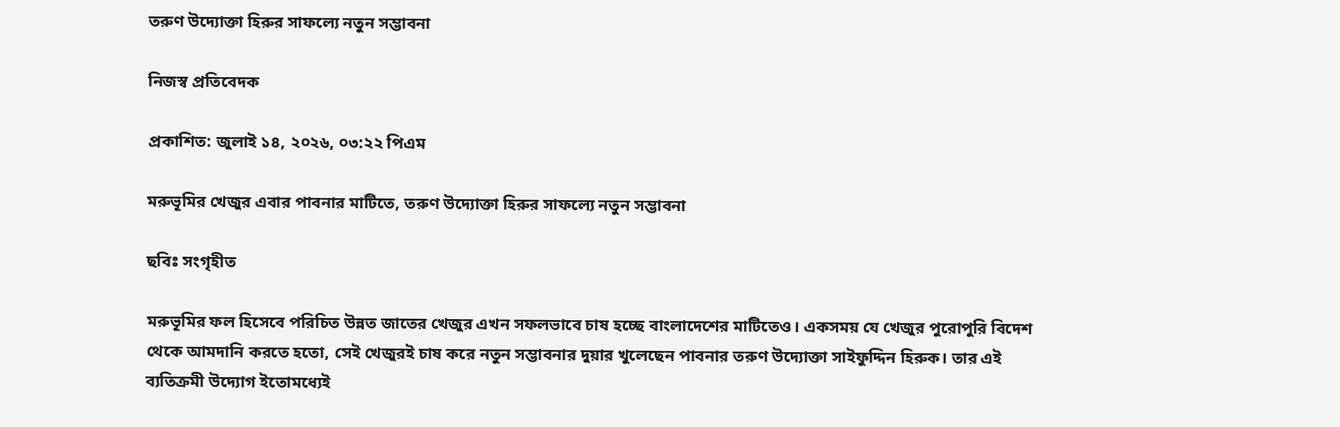তরুণ উদ্যোক্তা হিরুর সাফল্যে নতুন সম্ভাবনা

নিজস্ব প্রতিবেদক

প্রকাশিত: জুলাই ১৪, ২০২৬, ০৩:২২ পিএম

মরুভূমির খেজুর এবার পাবনার মাটিতে, তরুণ উদ্যোক্তা হিরুর সাফল্যে নতুন সম্ভাবনা

ছবিঃ সংগৃহীত

মরুভূমির ফল হিসেবে পরিচিত উন্নত জাতের খেজুর এখন সফলভাবে চাষ হচ্ছে বাংলাদেশের মাটিতেও। একসময় যে খেজুর পুরোপুরি বিদেশ থেকে আমদানি করতে হতো, সেই খেজুরই চাষ করে নতুন সম্ভাবনার দুয়ার খুলেছেন পাবনার তরুণ উদ্যোক্তা সাইফুদ্দিন হিরুক। তার এই ব্যতিক্রমী উদ্যোগ ইতোমধ্যেই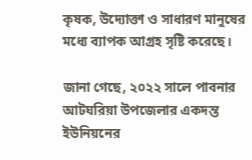কৃষক, উদ্যোক্তা ও সাধারণ মানুষের মধ্যে ব্যাপক আগ্রহ সৃষ্টি করেছে।

জানা গেছে, ২০২২ সালে পাবনার আটঘরিয়া উপজেলার একদন্ত ইউনিয়নের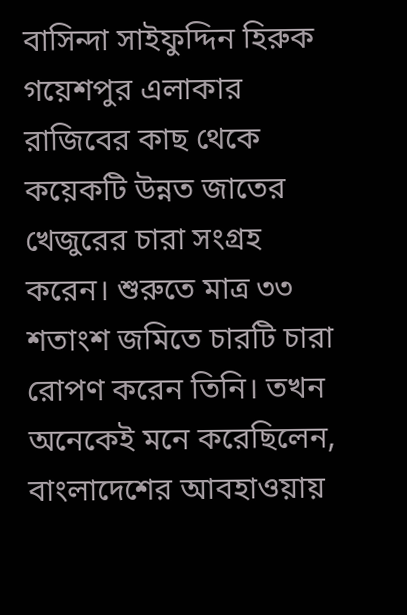বাসিন্দা সাইফুদ্দিন হিরুক গয়েশপুর এলাকার রাজিবের কাছ থেকে কয়েকটি উন্নত জাতের খেজুরের চারা সংগ্রহ করেন। শুরুতে মাত্র ৩৩ শতাংশ জমিতে চারটি চারা রোপণ করেন তিনি। তখন অনেকেই মনে করেছিলেন, বাংলাদেশের আবহাওয়ায়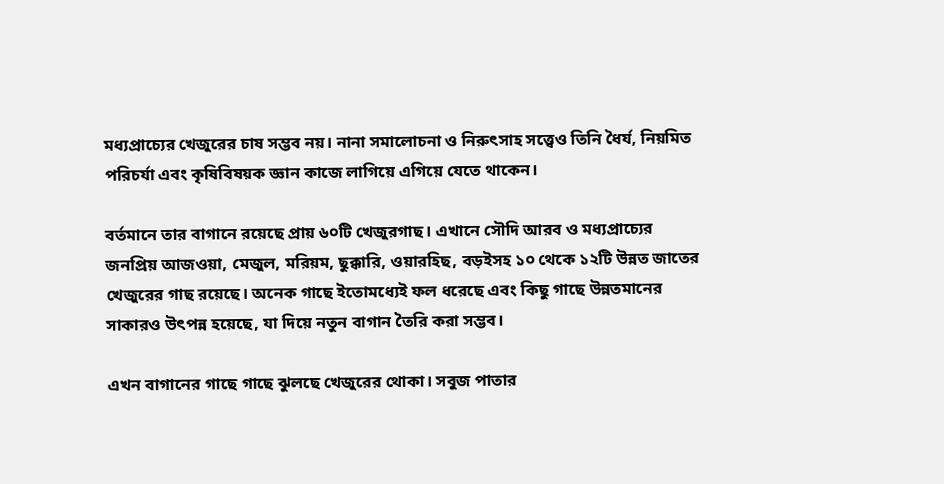মধ্যপ্রাচ্যের খেজুরের চাষ সম্ভব নয়। নানা সমালোচনা ও নিরুৎসাহ সত্ত্বেও তিনি ধৈর্য, নিয়মিত পরিচর্যা এবং কৃষিবিষয়ক জ্ঞান কাজে লাগিয়ে এগিয়ে যেতে থাকেন।

বর্তমানে তার বাগানে রয়েছে প্রায় ৬০টি খেজুরগাছ। এখানে সৌদি আরব ও মধ্যপ্রাচ্যের জনপ্রিয় আজওয়া, মেজুল, মরিয়ম, ছুক্কারি, ওয়ারহিছ, বড়ইসহ ১০ থেকে ১২টি উন্নত জাতের খেজুরের গাছ রয়েছে। অনেক গাছে ইতোমধ্যেই ফল ধরেছে এবং কিছু গাছে উন্নতমানের সাকারও উৎপন্ন হয়েছে, যা দিয়ে নতুন বাগান তৈরি করা সম্ভব।

এখন বাগানের গাছে গাছে ঝুলছে খেজুরের থোকা। সবুজ পাতার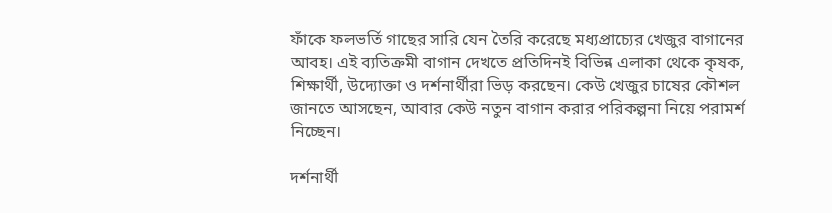ফাঁকে ফলভর্তি গাছের সারি যেন তৈরি করেছে মধ্যপ্রাচ্যের খেজুর বাগানের আবহ। এই ব্যতিক্রমী বাগান দেখতে প্রতিদিনই বিভিন্ন এলাকা থেকে কৃষক, শিক্ষার্থী, উদ্যোক্তা ও দর্শনার্থীরা ভিড় করছেন। কেউ খেজুর চাষের কৌশল জানতে আসছেন, আবার কেউ নতুন বাগান করার পরিকল্পনা নিয়ে পরামর্শ নিচ্ছেন।

দর্শনার্থী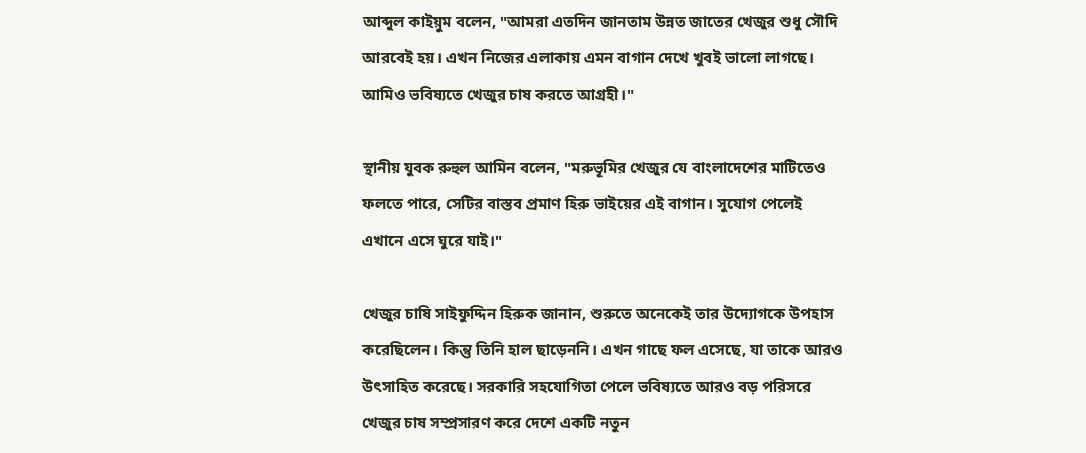আব্দুল কাইয়ুম বলেন, "আমরা এতদিন জানতাম উন্নত জাতের খেজুর শুধু সৌদি আরবেই হয়। এখন নিজের এলাকায় এমন বাগান দেখে খুবই ভালো লাগছে। আমিও ভবিষ্যতে খেজুর চাষ করতে আগ্রহী।"

স্থানীয় যুবক রুহুল আমিন বলেন, "মরুভূমির খেজুর যে বাংলাদেশের মাটিতেও ফলতে পারে, সেটির বাস্তব প্রমাণ হিরু ভাইয়ের এই বাগান। সুযোগ পেলেই এখানে এসে ঘুরে যাই।"

খেজুর চাষি সাইফুদ্দিন হিরুক জানান, শুরুতে অনেকেই তার উদ্যোগকে উপহাস করেছিলেন। কিন্তু তিনি হাল ছাড়েননি। এখন গাছে ফল এসেছে, যা তাকে আরও উৎসাহিত করেছে। সরকারি সহযোগিতা পেলে ভবিষ্যতে আরও বড় পরিসরে খেজুর চাষ সম্প্রসারণ করে দেশে একটি নতুন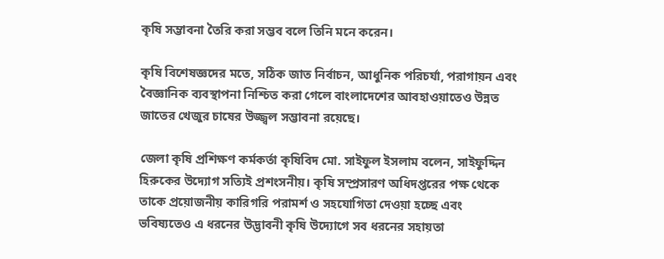কৃষি সম্ভাবনা তৈরি করা সম্ভব বলে তিনি মনে করেন।

কৃষি বিশেষজ্ঞদের মতে, সঠিক জাত নির্বাচন, আধুনিক পরিচর্যা, পরাগায়ন এবং বৈজ্ঞানিক ব্যবস্থাপনা নিশ্চিত করা গেলে বাংলাদেশের আবহাওয়াতেও উন্নত জাতের খেজুর চাষের উজ্জ্বল সম্ভাবনা রয়েছে।

জেলা কৃষি প্রশিক্ষণ কর্মকর্তা কৃষিবিদ মো. সাইফুল ইসলাম বলেন, সাইফুদ্দিন হিরুকের উদ্যোগ সত্যিই প্রশংসনীয়। কৃষি সম্প্রসারণ অধিদপ্তরের পক্ষ থেকে তাকে প্রয়োজনীয় কারিগরি পরামর্শ ও সহযোগিতা দেওয়া হচ্ছে এবং ভবিষ্যতেও এ ধরনের উদ্ভাবনী কৃষি উদ্যোগে সব ধরনের সহায়তা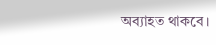অব্যাহত থাকবে।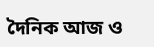দৈনিক আজ ও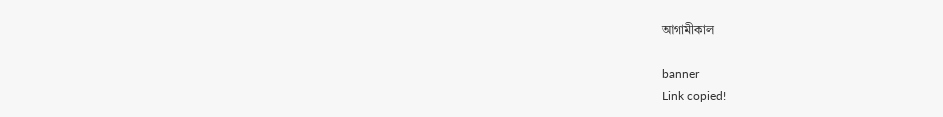আগামীকাল

banner
Link copied!